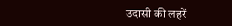उदासी की लहरें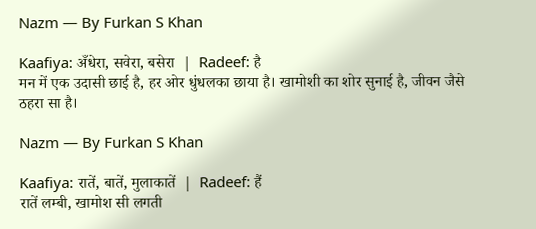Nazm — By Furkan S Khan

Kaafiya: अँधेरा, सवेरा, बसेरा  |  Radeef: है
मन में एक उदासी छाई है, हर ओर धुंधलका छाया है। खामोशी का शोर सुनाई है, जीवन जैसे ठहरा सा है।

Nazm — By Furkan S Khan

Kaafiya: रातें, बातें, मुलाकातें  |  Radeef: हैं
रातें लम्बी, खामोश सी लगती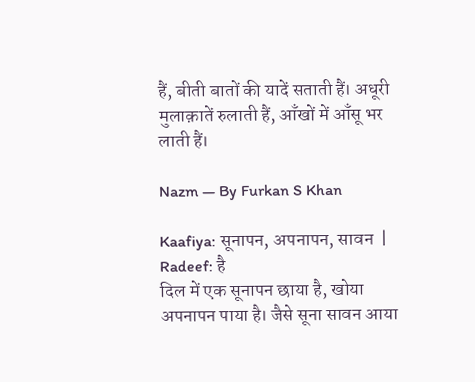हैं, बीती बातों की यादें सताती हैं। अधूरी मुलाक़ातें रुलाती हैं, आँखों में आँसू भर लाती हैं।

Nazm — By Furkan S Khan

Kaafiya: सूनापन, अपनापन, सावन  |  Radeef: है
दिल में एक सूनापन छाया है, खोया अपनापन पाया है। जैसे सूना सावन आया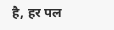है, हर पल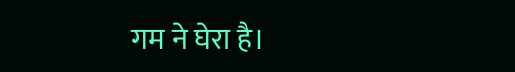गम ने घेरा है।